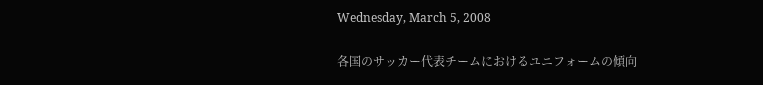Wednesday, March 5, 2008

各国のサッカー代表チームにおけるユニフォームの傾向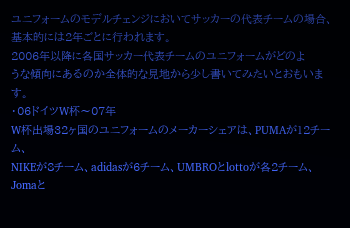ユニフォームのモデルチェンジにおいてサッカーの代表チームの場合、
基本的には2年ごとに行われます。
2006年以降に各国サッカー代表チームのユニフォームがどのよ
うな傾向にあるのか全体的な見地から少し書いてみたいとおもいます。
・06ドイツW杯〜07年
W杯出場32ヶ国のユニフォームのメーカーシェアは、PUMAが12チーム、
NIKEが8チーム、adidasが6チーム、UMBROとlottoが各2チーム、
Jomaと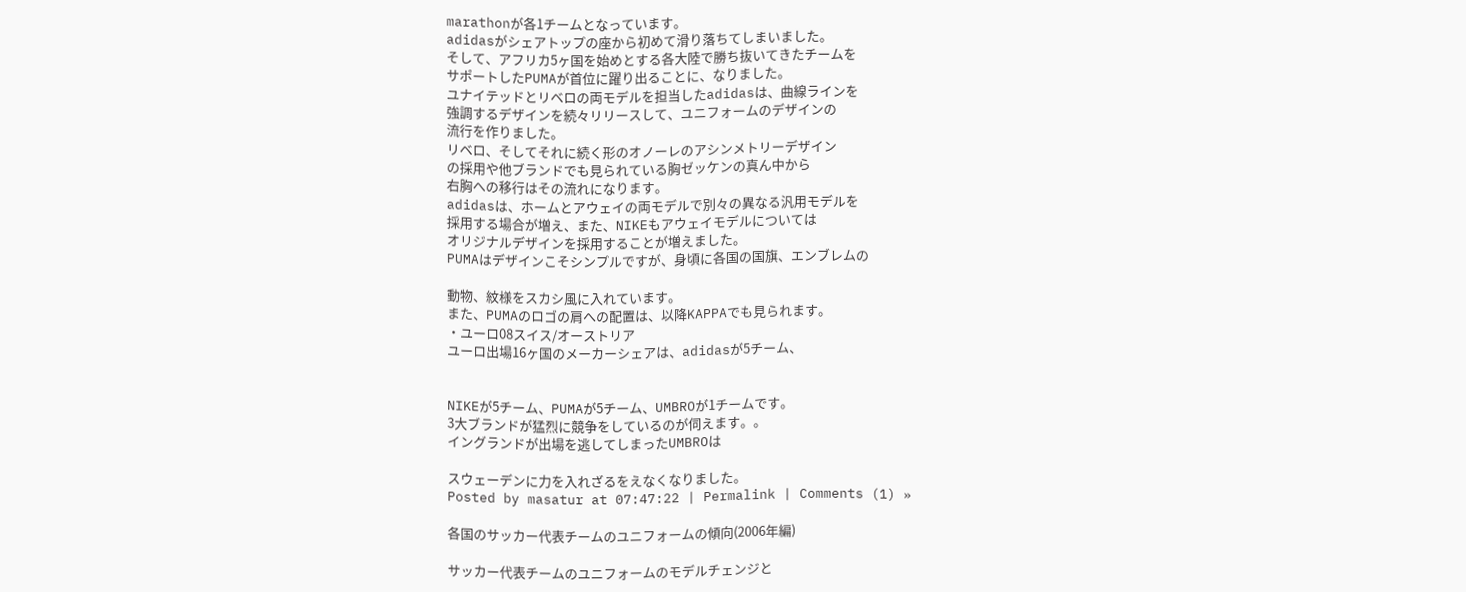marathonが各1チームとなっています。
adidasがシェアトップの座から初めて滑り落ちてしまいました。
そして、アフリカ5ヶ国を始めとする各大陸で勝ち抜いてきたチームを
サポートしたPUMAが首位に躍り出ることに、なりました。
ユナイテッドとリベロの両モデルを担当したadidasは、曲線ラインを
強調するデザインを続々リリースして、ユニフォームのデザインの
流行を作りました。
リベロ、そしてそれに続く形のオノーレのアシンメトリーデザイン
の採用や他ブランドでも見られている胸ゼッケンの真ん中から
右胸への移行はその流れになります。
adidasは、ホームとアウェイの両モデルで別々の異なる汎用モデルを
採用する場合が増え、また、NIKEもアウェイモデルについては
オリジナルデザインを採用することが増えました。
PUMAはデザインこそシンプルですが、身頃に各国の国旗、エンブレムの

動物、紋様をスカシ風に入れています。
また、PUMAのロゴの肩への配置は、以降KAPPAでも見られます。
・ユーロ08スイス/オーストリア
ユーロ出場16ヶ国のメーカーシェアは、adidasが5チーム、


NIKEが5チーム、PUMAが5チーム、UMBROが1チームです。
3大ブランドが猛烈に競争をしているのが伺えます。。
イングランドが出場を逃してしまったUMBROは

スウェーデンに力を入れざるをえなくなりました。
Posted by masatur at 07:47:22 | Permalink | Comments (1) »

各国のサッカー代表チームのユニフォームの傾向(2006年編)

サッカー代表チームのユニフォームのモデルチェンジと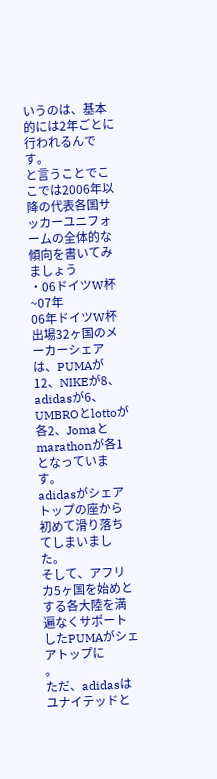いうのは、基本的には2年ごとに行われるんです。
と言うことでここでは2006年以降の代表各国サッカーユニフォームの全体的な傾向を書いてみましょう
・06ドイツW杯~07年
06年ドイツW杯出場32ヶ国のメーカーシェアは、PUMAが12、NIKEが8、adidasが6、
UMBROとlottoが各2、Jomaとmarathonが各1となっています。
adidasがシェアトップの座から初めて滑り落ちてしまいました。
そして、アフリカ5ヶ国を始めとする各大陸を満遍なくサポートしたPUMAがシェアトップに
。
ただ、adidasはユナイテッドと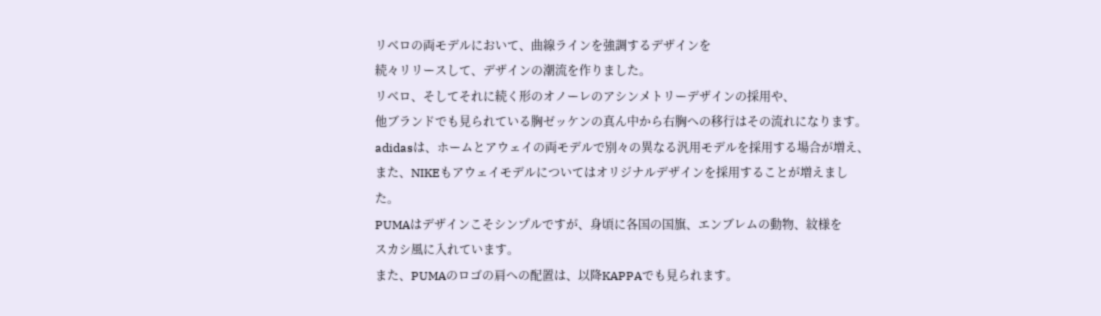リベロの両モデルにおいて、曲線ラインを強調するデザインを
続々リリースして、デザインの潮流を作りました。
リベロ、そしてそれに続く形のオノーレのアシンメトリーデザインの採用や、
他ブランドでも見られている胸ゼッケンの真ん中から右胸への移行はその流れになります。
adidasは、ホームとアウェイの両モデルで別々の異なる汎用モデルを採用する場合が増え、
また、NIKEもアウェイモデルについてはオリジナルデザインを採用することが増えました。
PUMAはデザインこそシンプルですが、身頃に各国の国旗、エンブレムの動物、紋様を
スカシ風に入れています。
また、PUMAのロゴの肩への配置は、以降KAPPAでも見られます。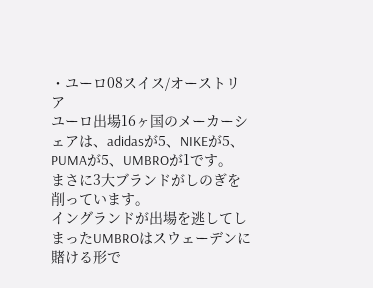・ユーロ08スイス/オーストリア
ユーロ出場16ヶ国のメーカーシェアは、adidasが5、NIKEが5、PUMAが5、UMBROが1です。
まさに3大ブランドがしのぎを削っています。
イングランドが出場を逃してしまったUMBROはスウェーデンに賭ける形で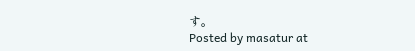す。
Posted by masatur at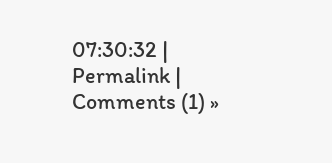07:30:32 | Permalink | Comments (1) »